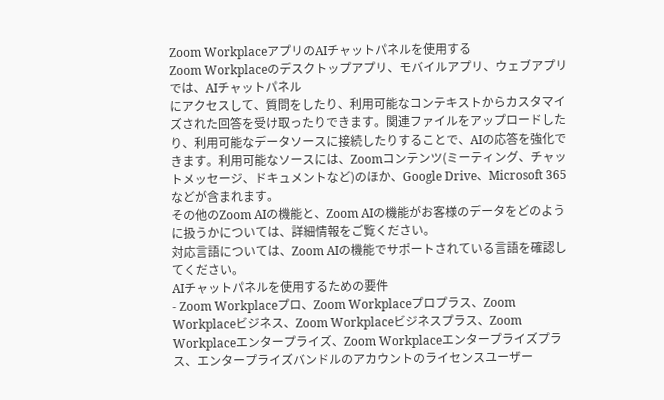Zoom WorkplaceアプリのAIチャットパネルを使用する
Zoom Workplaceのデスクトップアプリ、モバイルアプリ、ウェブアプリでは、AIチャットパネル
にアクセスして、質問をしたり、利用可能なコンテキストからカスタマイズされた回答を受け取ったりできます。関連ファイルをアップロードしたり、利用可能なデータソースに接続したりすることで、AIの応答を強化できます。利用可能なソースには、Zoomコンテンツ(ミーティング、チャットメッセージ、ドキュメントなど)のほか、Google Drive、Microsoft 365などが含まれます。
その他のZoom AIの機能と、Zoom AIの機能がお客様のデータをどのように扱うかについては、詳細情報をご覧ください。
対応言語については、Zoom AIの機能でサポートされている言語を確認してください。
AIチャットパネルを使用するための要件
- Zoom Workplaceプロ、Zoom Workplaceプロプラス、Zoom Workplaceビジネス、Zoom Workplaceビジネスプラス、Zoom Workplaceエンタープライズ、Zoom Workplaceエンタープライズプラス、エンタープライズバンドルのアカウントのライセンスユーザー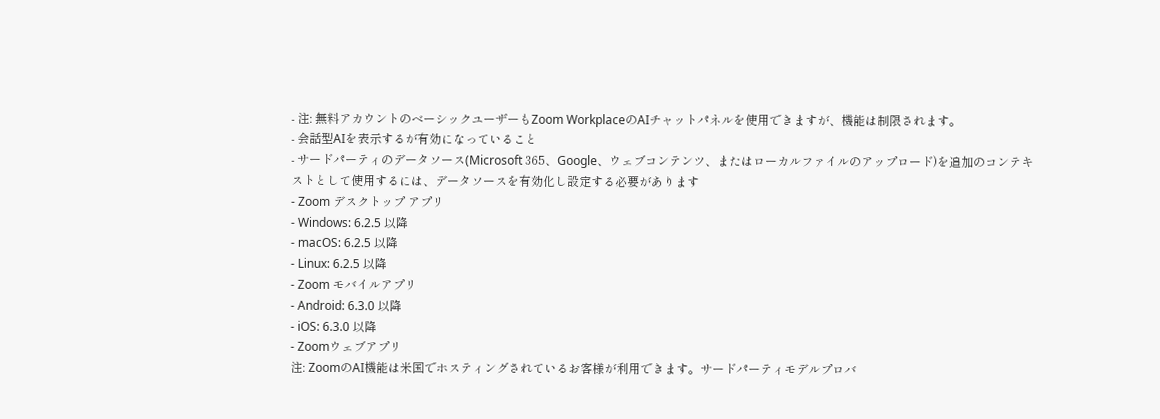- 注: 無料アカウントのベーシックユーザーもZoom WorkplaceのAIチャットパネルを使用できますが、機能は制限されます。
- 会話型AIを表示するが有効になっていること
- サードパーティのデータソース(Microsoft 365、Google、ウェブコンテンツ、またはローカルファイルのアップロード)を追加のコンテキストとして使用するには、データソースを有効化し設定する必要があります
- Zoom デスクトップ アプリ
- Windows: 6.2.5 以降
- macOS: 6.2.5 以降
- Linux: 6.2.5 以降
- Zoom モバイルアプリ
- Android: 6.3.0 以降
- iOS: 6.3.0 以降
- Zoomウェブアプリ
注: ZoomのAI機能は米国でホスティングされているお客様が利用できます。サードパーティモデルプロバ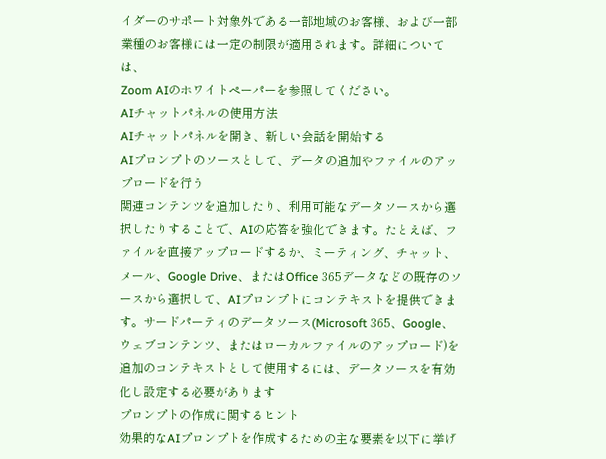イダーのサポート対象外である一部地域のお客様、および一部業種のお客様には一定の制限が適用されます。詳細については、
Zoom AIのホワイトペーパーを参照してください。
AIチャットパネルの使用方法
AIチャットパネルを開き、新しい会話を開始する
AIプロンプトのソースとして、データの追加やファイルのアップロードを行う
関連コンテンツを追加したり、利用可能なデータソースから選択したりすることで、AIの応答を強化できます。たとえば、ファイルを直接アップロードするか、ミーティング、チャット、メール、Google Drive、またはOffice 365データなどの既存のソースから選択して、AIプロンプトにコンテキストを提供できます。サードパーティのデータソース(Microsoft 365、Google、ウェブコンテンツ、またはローカルファイルのアップロード)を追加のコンテキストとして使用するには、データソースを有効化し設定する必要があります
プロンプトの作成に関するヒント
効果的なAIプロンプトを作成するための主な要素を以下に挙げ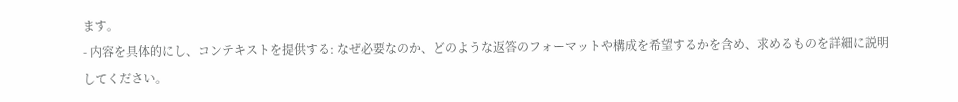ます。
- 内容を具体的にし、コンテキストを提供する: なぜ必要なのか、どのような返答のフォーマットや構成を希望するかを含め、求めるものを詳細に説明してください。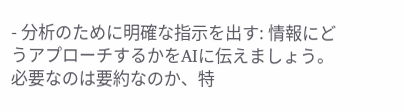- 分析のために明確な指示を出す: 情報にどうアプローチするかをAIに伝えましょう。必要なのは要約なのか、特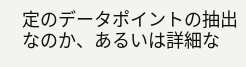定のデータポイントの抽出なのか、あるいは詳細な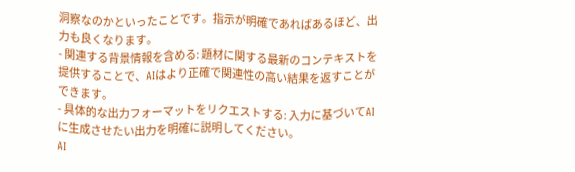洞察なのかといったことです。指示が明確であればあるほど、出力も良くなります。
- 関連する背景情報を含める: 題材に関する最新のコンテキストを提供することで、AIはより正確で関連性の高い結果を返すことができます。
- 具体的な出力フォーマットをリクエストする: 入力に基づいてAIに生成させたい出力を明確に説明してください。
AI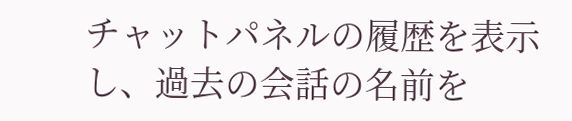チャットパネルの履歴を表示し、過去の会話の名前を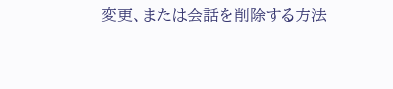変更、または会話を削除する方法